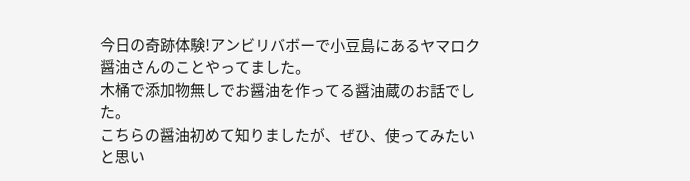今日の奇跡体験!アンビリバボーで小豆島にあるヤマロク醤油さんのことやってました。
木桶で添加物無しでお醤油を作ってる醤油蔵のお話でした。
こちらの醤油初めて知りましたが、ぜひ、使ってみたいと思い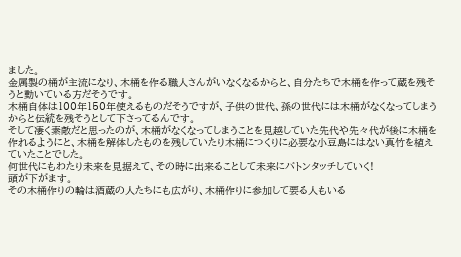ました。
金属製の桶が主流になり、木桶を作る職人さんがいなくなるからと、自分たちで木桶を作って蔵を残そうと動いている方だそうです。
木桶自体は100年150年使えるものだそうですが、子供の世代、孫の世代には木桶がなくなってしまうからと伝統を残そうとして下さってるんです。
そして凄く素敵だと思ったのが、木桶がなくなってしまうことを見越していた先代や先々代が後に木桶を作れるようにと、木桶を解体したものを残していたり木桶につくりに必要な小豆島にはない真竹を植えていたことでした。
何世代にもわたり未来を見据えて、その時に出来ることして未来にバトンタッチしていく!
頭が下がます。
その木桶作りの輪は酒蔵の人たちにも広がり、木桶作りに参加して要る人もいる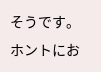そうです。
ホントにお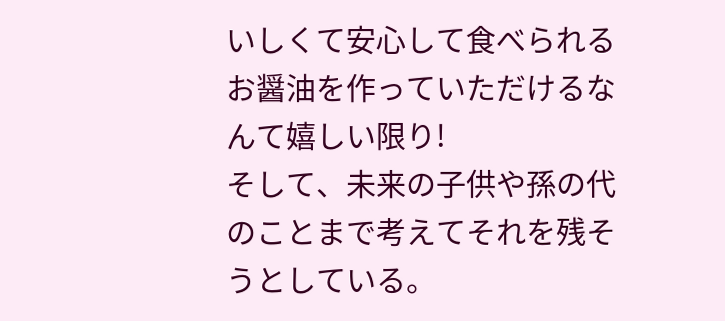いしくて安心して食べられるお醤油を作っていただけるなんて嬉しい限り!
そして、未来の子供や孫の代のことまで考えてそれを残そうとしている。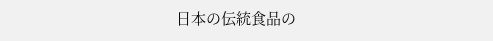日本の伝統食品の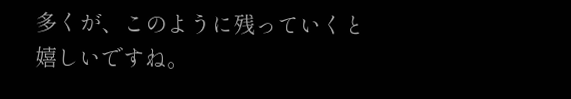多くが、このように残っていくと嬉しいですね。